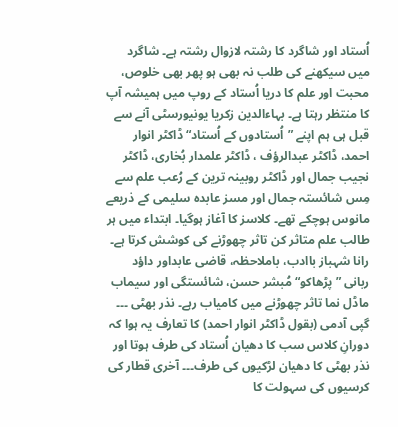اُستاد اور شاگرد کا رشتہ لازوال رشتہ ہے۔ شاگرد میں سیکھنے کی طلب نہ بھی ہو پھر بھی خلوص، محبت اور علم کا دریا اُستاد کے روپ میں ہمیشہ آپ کا منتظر رہتا ہے۔ بہاءالدین زکریا یونیورسٹی آنے سے قبل ہی ہم اپنے ”اُستادوں کے اُستاد“ ڈاکٹر انوار احمد، ڈاکٹر عبدالرؤف ، ڈاکٹر علمدار بُخاری، ڈاکٹر نجیب جمال اور ڈاکٹر روبینہ ترین کے رُعب علم سے مِس شائستہ جمال اور مسز عابدہ سلیمی کے ذریعے مانوس ہوچکے تھے۔ کلاسز کا آغاز ہوگیا۔ ابتداء میں ہر طالب علم متاثر کن تاثر چھوڑنے کی کوشش کرتا ہے۔ رانا شہباز باادب، باملاحظہ، قاضی عابداور داؤد ربانی ”پڑھاکو“ مُبشر حسن، شائستگی اور سیماب ماڈل نما تاثر چھوڑنے میں کامیاب رہے۔ نذر بھٹی ۔۔۔ گپی آدمی (بقول ڈاکٹر انوار احمد) کا تعارف یہ ہوا کہ دورانِ کلاس سب کا دھیان اُستاد کی طرف ہوتا اور نذر بھٹی کا دھیان لڑکیوں کی طرف۔۔۔ آخری قطار کی کرسیوں کی سہولت کا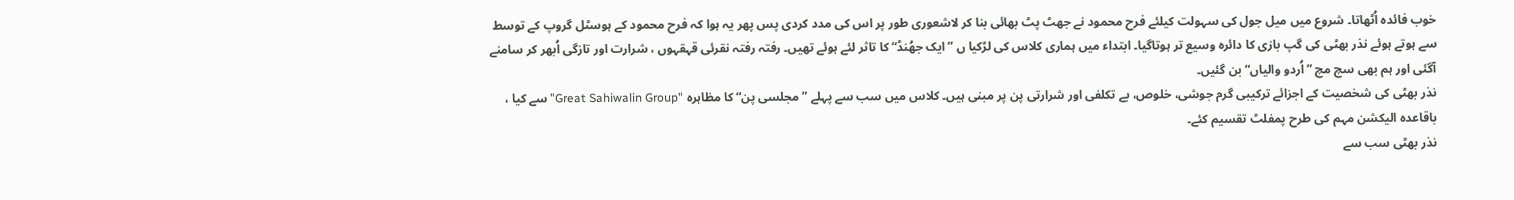خوب فائدہ اُٹھاتا۔ شروع میں میل جول کی سہولت کیلئے فرح محمود نے جھٹ پٹ بھائی بنا کر لاشعوری طور پر اس کی مدد کردی پس پھر یہ ہوا کہ فرح محمود کے ہوسٹل گروپ کے توسط سے ہوتے ہوئے نذر بھٹی کی گپ بازی کا دائرہ وسیع تر ہوتاگیا۔ ابتداء میں ہماری کلاس کی لڑکیا ں ” ایک جھُنڈ“ کا تاثر لئے ہوئے تھیں۔ رفتہ رفتہ نقرئی قہقہوں ، شرارت اور تازگی اُبھر کر سامنے آگئی اور ہم بھی سچ مچ ” اُردو والیاں“ بن گئیں۔
نذر بھٹی کی شخصیت کے اجزائے ترکیبی گرم جوشی، خلوص، بے تکلفی اور شرارتی پن پر مبنی ہیں۔ کلاس میں سب سے پہلے ” مجلسی پن“ کا مظاہرہ "Great Sahiwalin Group”سے کیا ، باقاعدہ الیکشن مہم کی طرح پمفلٹ تقسیم کئے۔
نذر بھٹی سب سے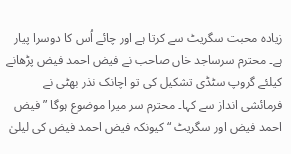زیادہ محبت سگریٹ سے کرتا ہے اور چائے اُس کا دوسرا پیار ہے۔ محترم سرساجد خاں صاحب نے فیض احمد فیض پڑھانے کیلئے گروپ سٹڈی تشکیل کی تو اچانک نذر بھٹی نے فرمائشی انداز سے کہا۔ محترم سر میرا موضوع ہوگا ”فیض احمد فیض اور سگریٹ “ کیونکہ فیض احمد فیض کی لیلیٰ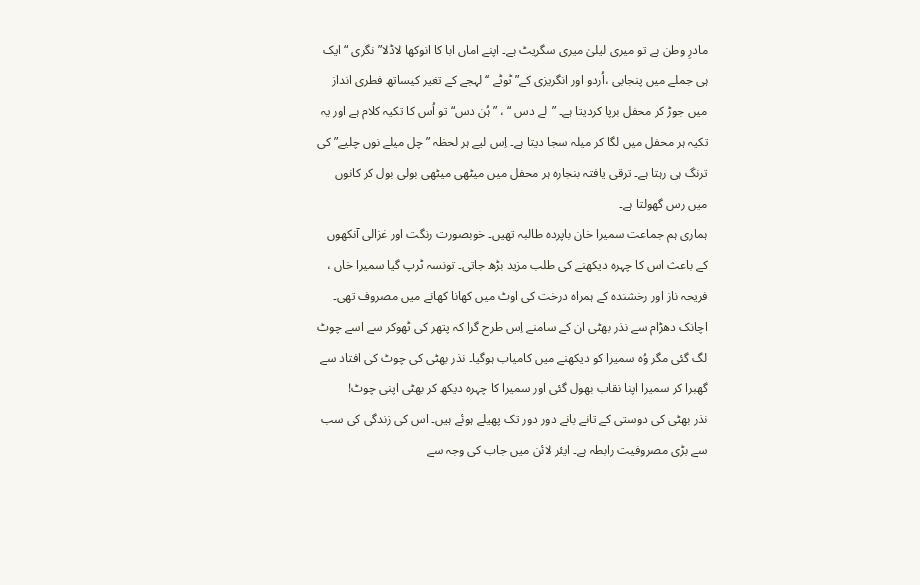مادرِ وطن ہے تو میری لیلیٰ میری سگریٹ ہے۔ اپنے اماں ابا کا انوکھا لاڈلا” نگری “ ایک ہی جملے میں پنجابی ،اُردو اور انگریزی کے” ٹوٹے ‘‘لہجے کے تغیر کیساتھ فطری انداز میں جوڑ کر محفل برپا کردیتا ہے۔ ”لے دس “ ، ” ہُن دس“ تو اُس کا تکیہ کلام ہے اور یہ تکیہ ہر محفل میں لگا کر میلہ سجا دیتا ہے۔ اِس لیے ہر لحظہ ” چل میلے نوں چلیے” کی ترنگ ہی رہتا ہے۔ ترقی یافتہ بنجارہ ہر محفل میں میٹھی میٹھی بولی بول کر کانوں میں رس گھولتا ہے۔
ہماری ہم جماعت سمیرا خان باپردہ طالبہ تھیں۔ خوبصورت رنگت اور غزالی آنکھوں کے باعث اس کا چہرہ دیکھنے کی طلب مزید بڑھ جاتی۔ تونسہ ٹرپ گیا سمیرا خاں ، فریحہ ناز اور رخشندہ کے ہمراہ درخت کی اوٹ میں کھانا کھانے میں مصروف تھی۔ اچانک دھڑام سے نذر بھٹی ان کے سامنے اِس طرح گرا کہ پتھر کی ٹھوکر سے اسے چوٹ لگ گئی مگر وُہ سمیرا کو دیکھنے میں کامیاب ہوگیا۔ نذر بھٹی کی چوٹ کی افتاد سے گھبرا کر سمیرا اپنا نقاب بھول گئی اور سمیرا کا چہرہ دیکھ کر بھٹی اپنی چوٹ!
نذر بھٹی کی دوستی کے تانے بانے دور دور تک پھیلے ہوئے ہیں۔ اس کی زندگی کی سب سے بڑی مصروفیت رابطہ ہے۔ ایئر لائن میں جاب کی وجہ سے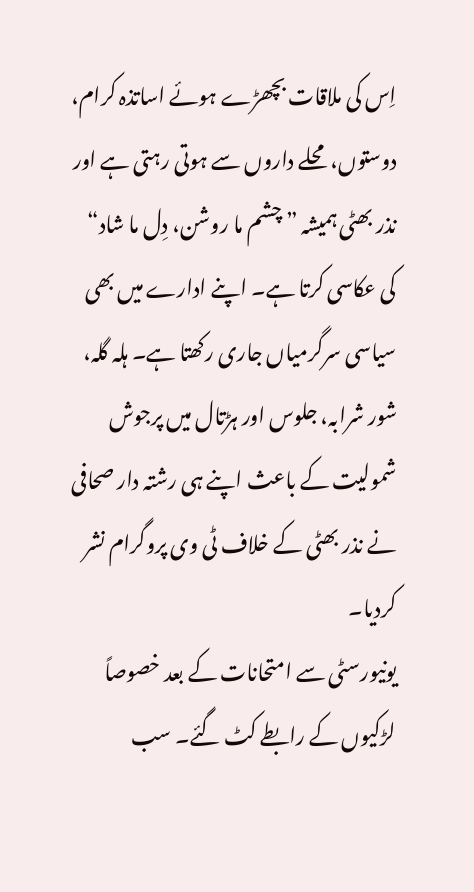اِس کی ملاقات بچھڑے ہوئے اساتذہ کرام، دوستوں، محلے داروں سے ہوتی رہتی ہے اور نذر بھٹی ہمیشہ ” چشم ما روشن، دِل ما شاد“ کی عکاسی کرتا ہے۔ اپنے ادارے میں بھی سیاسی سرگرمیاں جاری رکھتا ہے۔ ہلہ گلہ، شور شرابہ، جلوس اور ہڑتال میں پرجوش شمولیت کے باعث اپنے ہی رشتہ دار صحافی نے نذر بھٹی کے خلاف ٹی وی پروگرام نشر کردیا۔
یونیورسٹی سے امتحانات کے بعد خصوصاً لڑکیوں کے رابطے کٹ گئے۔ سب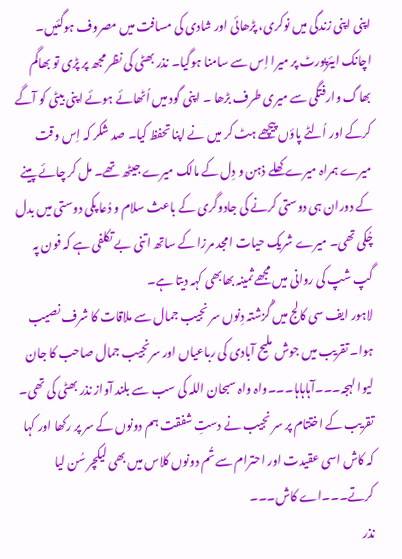اپنی اپنی زندگی میں نوکری، پڑھائی اور شادی کی مسافت میں مصروف ہوگئیں۔ اچانک ایئرپورٹ پر میرا اِس سے سامنا ہوگیا۔ نذر بھٹی کی نظر مجھ پر پڑی تو بھاگم بھاگ وارفتگی سے میری طرف بڑھا ۔ اپنی گود میں اُٹھائے ہوئے اپنی بیٹی کو آگے کرکے اور اُلٹے پاؤں پیچھے ہٹ کر میں نے اپنا تحفظ کیا۔ صد شکر کہ اِس وقت میرے ہمراہ میرے کھلے ذہن و دِل کے مالک میرے جیٹھ تھے۔ مل کر چائے پینے کے دوران ہی دوستی کرنے کی جادوگری کے باعث سلام و دُعا پکی دوستی میں بدل چُکی تھی۔ میرے شریک حیات امجد مرزا کے ساتھ اتنی بے تکلفی ہے کہ فون پہ گپ شپ کی روانی میں مجھے ثمینہ بھابھی کہہ دیتا ہے۔
لاہور ایف سی کالج میں گُزشتہ دِنوں سر نجیب جمال سے ملاقات کا شرف نصیب ہوا۔ تقریب میں جوش ملیح آبادی کی رباعیاں اور سرنجیب جمال صاحب کا جان لیوا لہجہ۔۔۔آہاہاہا۔۔۔واہ واہ سبحان اللہ کی سب سے بلند آواز نذر بھٹی کی تھی۔ تقریب کے اختتام پر سر نجیب نے دستِ شفقت ہم دونوں کے سر پر رکھا اور کہا کہ کاش اسی عقیدت اور احترام سے تُم دونوں کلاس میں بھی لیکچر سُن لیا کرتے۔۔۔اے کاش۔۔۔
نذر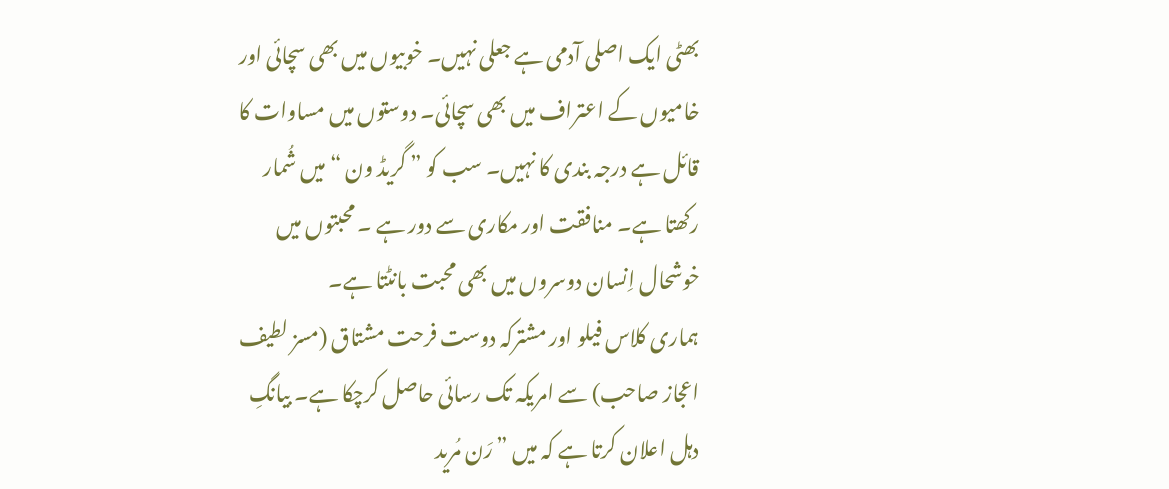بھٹی ایک اصلی آدمی ہے جعلی نہیں۔ خوبیوں میں بھی سچائی اور خامیوں کے اعتراف میں بھی سچائی۔ دوستوں میں مساوات کا قائل ہے درجہ بندی کا نہیں۔ سب کو ” گریڈ ون “ میں شُمار رکھتا ہے۔ منافقت اور مکاری سے دور ہے ۔ محبتوں میں خوشحال اِنسان دوسروں میں بھی محبت بانٹتا ہے۔
ہماری کلاس فیلو اور مشترکہ دوست فرحت مشتاق (مسز لطیف اعجاز صاحب) سے امریکہ تک رسائی حاصل کرچکا ہے۔ بیانگِ دہل اعلان کرتا ہے کہ میں ” رَن مُرید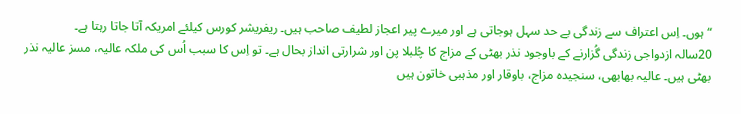“ہوں۔ اِس اعتراف سے زندگی بے حد سہل ہوجاتی ہے اور میرے پیر اعجاز لطیف صاحب ہیں۔ ریفریشر کورس کیلئے امریکہ آتا جاتا رہتا ہے۔
20سالہ ازدواجی زندگی گُزارنے کے باوجود نذر بھٹی کے مزاج کا چُلبلا پن اور شرارتی انداز بحال ہے۔ تو اِس کا سبب اُس کی ملکہ عالیہ، مسز عالیہ نذر بھٹی ہیں۔ عالیہ بھابھی، سنجیدہ مزاج، باوقار اور مذہبی خاتون ہیں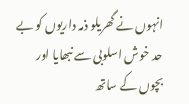انہوں نے گھریلو ذمہ داریوں کو بے حد خوش اسلوبی سے نبھایا اور بچوں کے ساتھ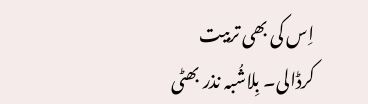اِس کی بھی تربیت کرڈالی۔ بِلاشُبہ نذر بھٹی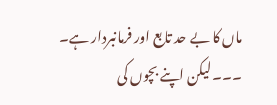ماں کا بے حد تابع اور فرمانبردار ہے۔ ۔۔۔ لیکن اپنے بچوں کی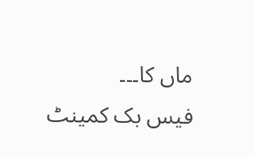ماں کا۔۔۔
فیس بک کمینٹ